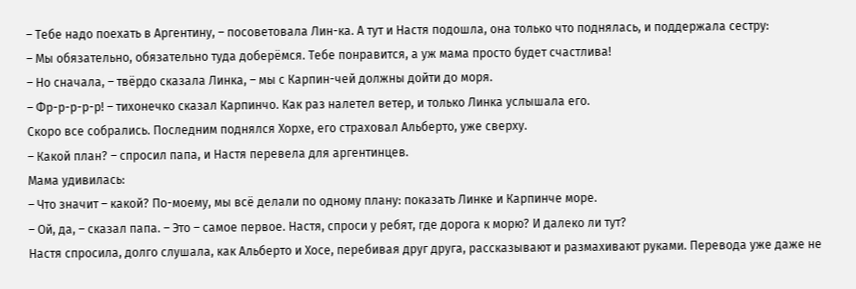– Тебе надо поехать в Аргентину, – посоветовала Лин-ка. А тут и Настя подошла, она только что поднялась, и поддержала сестру:
– Мы обязательно, обязательно туда доберёмся. Тебе понравится, а уж мама просто будет счастлива!
– Но сначала, – твёрдо сказала Линка, – мы с Карпин-чей должны дойти до моря.
– Фр-р-р-р-р! – тихонечко сказал Карпинчо. Как раз налетел ветер, и только Линка услышала его.
Скоро все собрались. Последним поднялся Хорхе, его страховал Альберто, уже сверху.
– Какой план? – спросил папа, и Настя перевела для аргентинцев.
Мама удивилась:
– Что значит – какой? По-моему, мы всё делали по одному плану: показать Линке и Карпинче море.
– Ой, да, – сказал папа. – Это – самое первое. Настя, спроси у ребят, где дорога к морю? И далеко ли тут?
Настя спросила, долго слушала, как Альберто и Хосе, перебивая друг друга, рассказывают и размахивают руками. Перевода уже даже не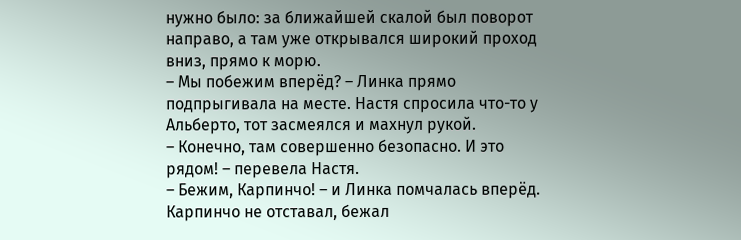нужно было: за ближайшей скалой был поворот направо, а там уже открывался широкий проход вниз, прямо к морю.
– Мы побежим вперёд? – Линка прямо подпрыгивала на месте. Настя спросила что-то у Альберто, тот засмеялся и махнул рукой.
– Конечно, там совершенно безопасно. И это рядом! – перевела Настя.
– Бежим, Карпинчо! – и Линка помчалась вперёд. Карпинчо не отставал, бежал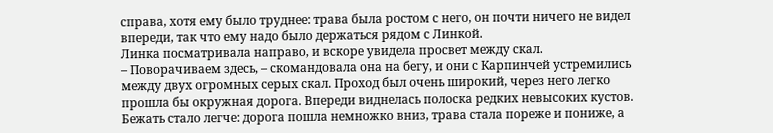справа, хотя ему было труднее: трава была ростом с него, он почти ничего не видел впереди, так что ему надо было держаться рядом с Линкой.
Линка посматривала направо, и вскоре увидела просвет между скал.
– Поворачиваем здесь, – скомандовала она на бегу, и они с Карпинчей устремились между двух огромных серых скал. Проход был очень широкий, через него легко прошла бы окружная дорога. Впереди виднелась полоска редких невысоких кустов.
Бежать стало легче: дорога пошла немножко вниз, трава стала пореже и пониже, а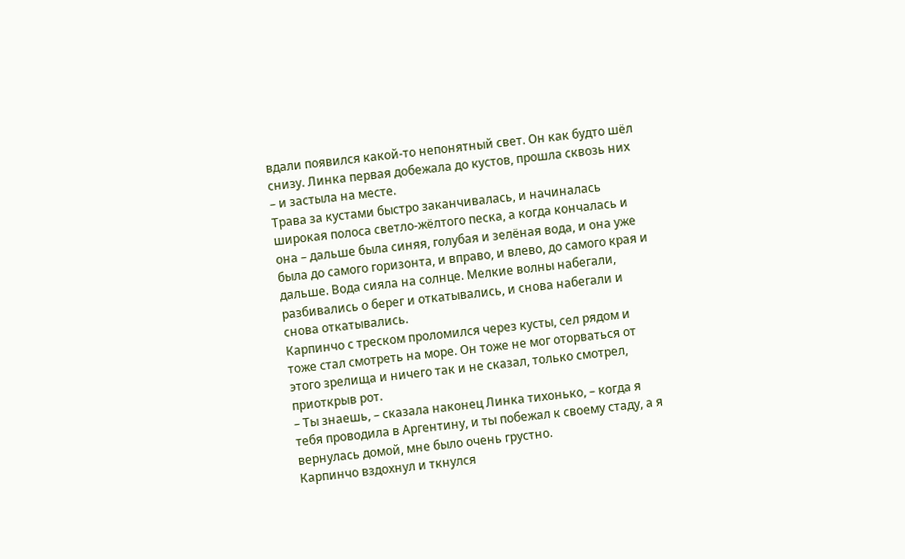вдали появился какой-то непонятный свет. Он как будто шёл снизу. Линка первая добежала до кустов, прошла сквозь них – и застыла на месте.
Трава за кустами быстро заканчивалась, и начиналась широкая полоса светло-жёлтого песка, а когда кончалась и она – дальше была синяя, голубая и зелёная вода, и она уже была до самого горизонта, и вправо, и влево, до самого края и дальше. Вода сияла на солнце. Мелкие волны набегали, разбивались о берег и откатывались, и снова набегали и снова откатывались.
Карпинчо с треском проломился через кусты, сел рядом и тоже стал смотреть на море. Он тоже не мог оторваться от этого зрелища и ничего так и не сказал, только смотрел, приоткрыв рот.
– Ты знаешь, – сказала наконец Линка тихонько, – когда я тебя проводила в Аргентину, и ты побежал к своему стаду, а я вернулась домой, мне было очень грустно.
Карпинчо вздохнул и ткнулся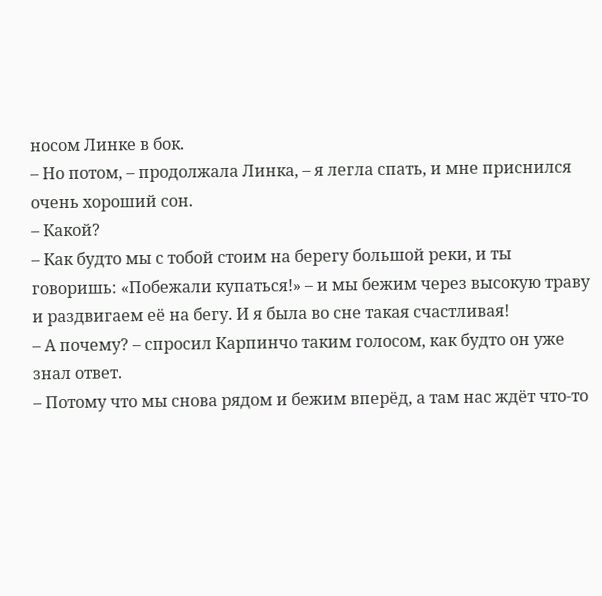носом Линке в бок.
– Но потом, – продолжала Линка, – я легла спать, и мне приснился очень хороший сон.
– Какой?
– Как будто мы с тобой стоим на берегу большой реки, и ты говоришь: «Побежали купаться!» – и мы бежим через высокую траву и раздвигаем её на бегу. И я была во сне такая счастливая!
– А почему? – спросил Карпинчо таким голосом, как будто он уже знал ответ.
– Потому что мы снова рядом и бежим вперёд, а там нас ждёт что-то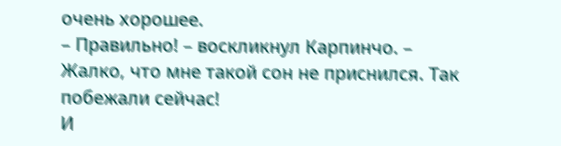очень хорошее.
– Правильно! – воскликнул Карпинчо. – Жалко, что мне такой сон не приснился. Так побежали сейчас!
И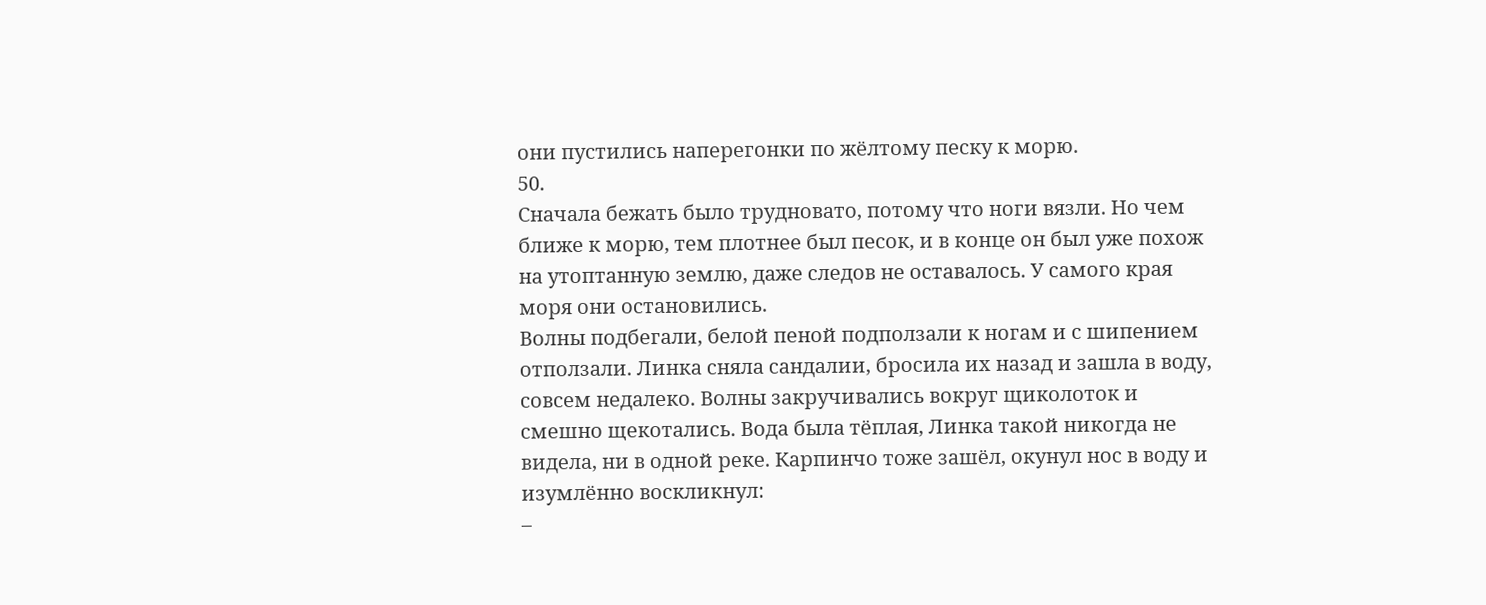они пустились наперегонки по жёлтому песку к морю.
50.
Сначала бежать было трудновато, потому что ноги вязли. Но чем ближе к морю, тем плотнее был песок, и в конце он был уже похож на утоптанную землю, даже следов не оставалось. У самого края моря они остановились.
Волны подбегали, белой пеной подползали к ногам и с шипением отползали. Линка сняла сандалии, бросила их назад и зашла в воду, совсем недалеко. Волны закручивались вокруг щиколоток и смешно щекотались. Вода была тёплая, Линка такой никогда не видела, ни в одной реке. Карпинчо тоже зашёл, окунул нос в воду и изумлённо воскликнул:
–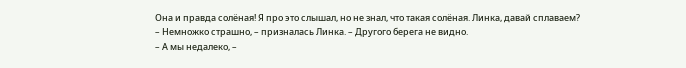Она и правда солёная! Я про это слышал, но не знал, что такая солёная. Линка, давай сплаваем?
– Немножко страшно, – призналась Линка. – Другого берега не видно.
– А мы недалеко, –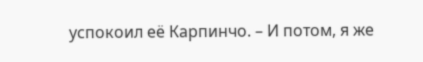успокоил её Карпинчо. – И потом, я же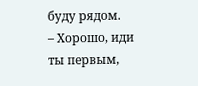буду рядом.
– Хорошо, иди ты первым,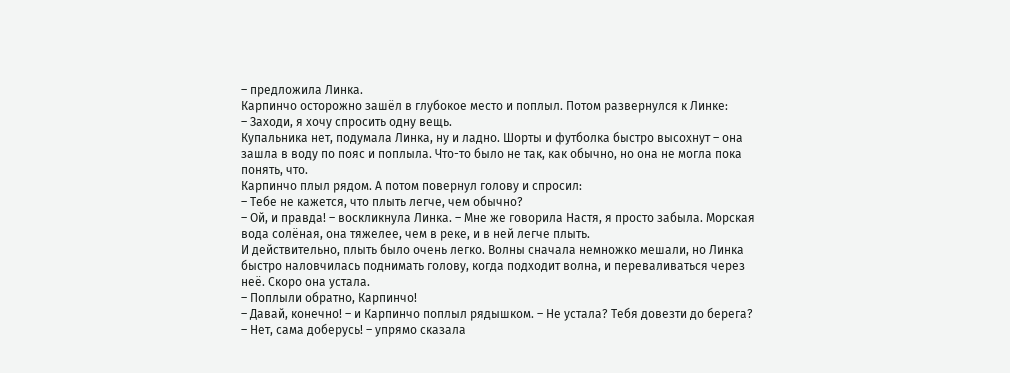– предложила Линка.
Карпинчо осторожно зашёл в глубокое место и поплыл. Потом развернулся к Линке:
– Заходи, я хочу спросить одну вещь.
Купальника нет, подумала Линка, ну и ладно. Шорты и футболка быстро высохнут – она зашла в воду по пояс и поплыла. Что-то было не так, как обычно, но она не могла пока понять, что.
Карпинчо плыл рядом. А потом повернул голову и спросил:
– Тебе не кажется, что плыть легче, чем обычно?
– Ой, и правда! – воскликнула Линка. – Мне же говорила Настя, я просто забыла. Морская вода солёная, она тяжелее, чем в реке, и в ней легче плыть.
И действительно, плыть было очень легко. Волны сначала немножко мешали, но Линка быстро наловчилась поднимать голову, когда подходит волна, и переваливаться через неё. Скоро она устала.
– Поплыли обратно, Карпинчо!
– Давай, конечно! – и Карпинчо поплыл рядышком. – Не устала? Тебя довезти до берега?
– Нет, сама доберусь! – упрямо сказала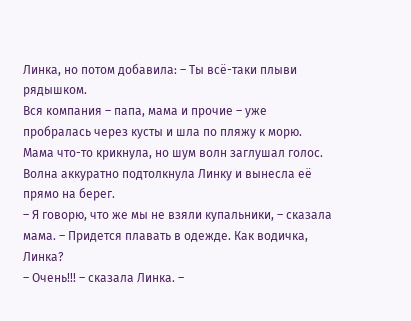Линка, но потом добавила: – Ты всё-таки плыви рядышком.
Вся компания – папа, мама и прочие – уже пробралась через кусты и шла по пляжу к морю. Мама что-то крикнула, но шум волн заглушал голос.
Волна аккуратно подтолкнула Линку и вынесла её прямо на берег.
– Я говорю, что же мы не взяли купальники, – сказала мама. – Придется плавать в одежде. Как водичка, Линка?
– Очень!!! – сказала Линка. –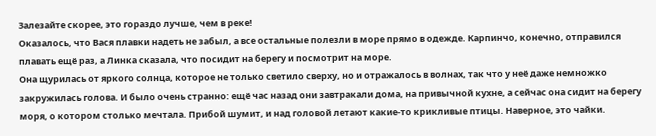Залезайте скорее, это гораздо лучше, чем в реке!
Оказалось, что Вася плавки надеть не забыл, а все остальные полезли в море прямо в одежде. Карпинчо, конечно, отправился плавать ещё раз, а Линка сказала, что посидит на берегу и посмотрит на море.
Она щурилась от яркого солнца, которое не только светило сверху, но и отражалось в волнах, так что у неё даже немножко закружилась голова. И было очень странно: ещё час назад они завтракали дома, на привычной кухне, а сейчас она сидит на берегу моря, о котором столько мечтала. Прибой шумит, и над головой летают какие-то крикливые птицы. Наверное, это чайки.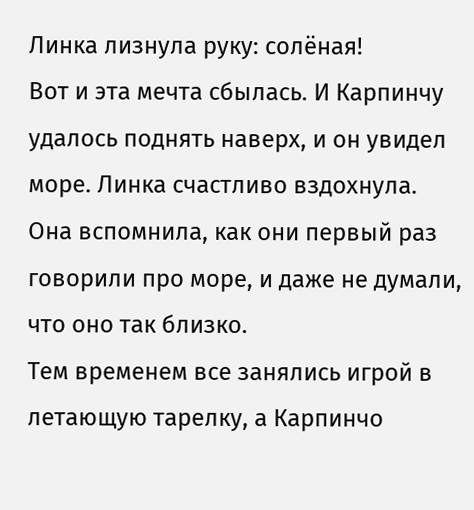Линка лизнула руку: солёная!
Вот и эта мечта сбылась. И Карпинчу удалось поднять наверх, и он увидел море. Линка счастливо вздохнула. Она вспомнила, как они первый раз говорили про море, и даже не думали, что оно так близко.
Тем временем все занялись игрой в летающую тарелку, а Карпинчо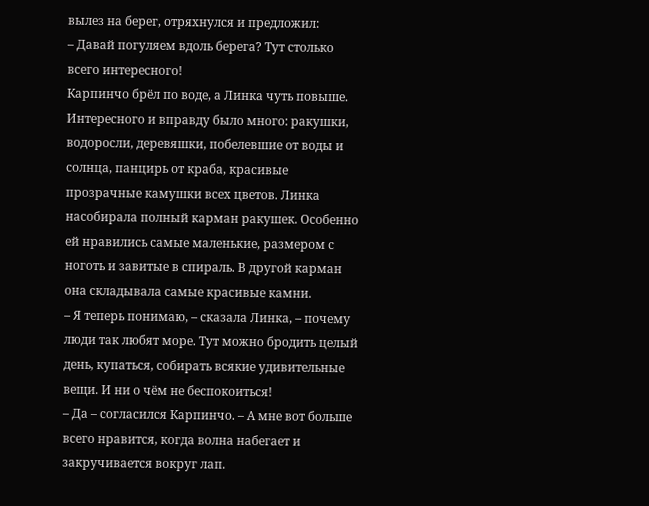вылез на берег, отряхнулся и предложил:
– Давай погуляем вдоль берега? Тут столько всего интересного!
Карпинчо брёл по воде, а Линка чуть повыше. Интересного и вправду было много: ракушки, водоросли, деревяшки, побелевшие от воды и солнца, панцирь от краба, красивые прозрачные камушки всех цветов. Линка насобирала полный карман ракушек. Особенно ей нравились самые маленькие, размером с ноготь и завитые в спираль. В другой карман она складывала самые красивые камни.
– Я теперь понимаю, – сказала Линка, – почему люди так любят море. Тут можно бродить целый день, купаться, собирать всякие удивительные вещи. И ни о чём не беспокоиться!
– Да – согласился Карпинчо. – А мне вот больше всего нравится, когда волна набегает и закручивается вокруг лап.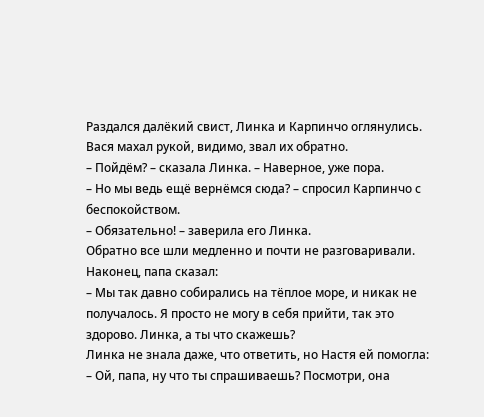Раздался далёкий свист, Линка и Карпинчо оглянулись. Вася махал рукой, видимо, звал их обратно.
– Пойдём? – сказала Линка. – Наверное, уже пора.
– Но мы ведь ещё вернёмся сюда? – спросил Карпинчо с беспокойством.
– Обязательно! – заверила его Линка.
Обратно все шли медленно и почти не разговаривали. Наконец, папа сказал:
– Мы так давно собирались на тёплое море, и никак не получалось. Я просто не могу в себя прийти, так это здорово. Линка, а ты что скажешь?
Линка не знала даже, что ответить, но Настя ей помогла:
– Ой, папа, ну что ты спрашиваешь? Посмотри, она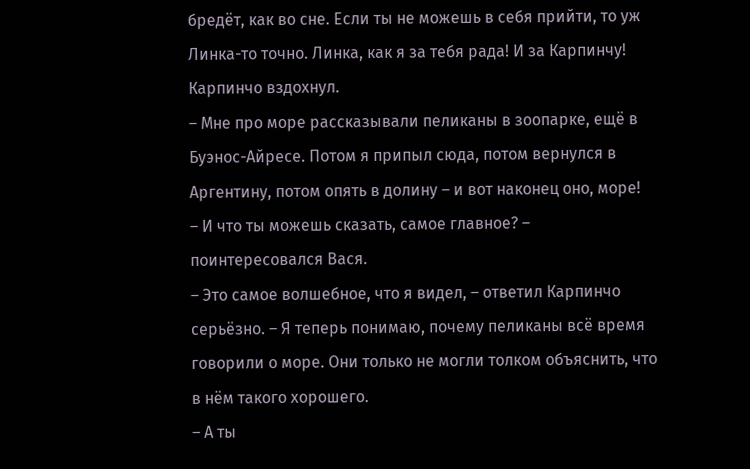бредёт, как во сне. Если ты не можешь в себя прийти, то уж Линка-то точно. Линка, как я за тебя рада! И за Карпинчу!
Карпинчо вздохнул.
– Мне про море рассказывали пеликаны в зоопарке, ещё в Буэнос-Айресе. Потом я припыл сюда, потом вернулся в Аргентину, потом опять в долину – и вот наконец оно, море!
– И что ты можешь сказать, самое главное? – поинтересовался Вася.
– Это самое волшебное, что я видел, – ответил Карпинчо серьёзно. – Я теперь понимаю, почему пеликаны всё время говорили о море. Они только не могли толком объяснить, что в нём такого хорошего.
– А ты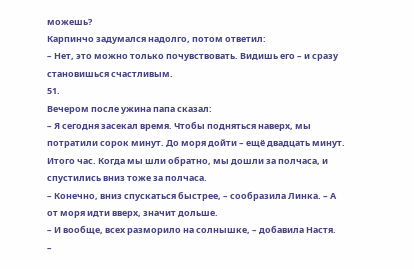можешь?
Карпинчо задумался надолго, потом ответил:
– Нет, это можно только почувствовать. Видишь его – и сразу становишься счастливым.
51.
Вечером после ужина папа сказал:
– Я сегодня засекал время. Чтобы подняться наверх, мы потратили сорок минут. До моря дойти – ещё двадцать минут. Итого час. Когда мы шли обратно, мы дошли за полчаса, и спустились вниз тоже за полчаса.
– Конечно, вниз спускаться быстрее, – сообразила Линка. – А от моря идти вверх, значит дольше.
– И вообще, всех разморило на солнышке, – добавила Настя.
–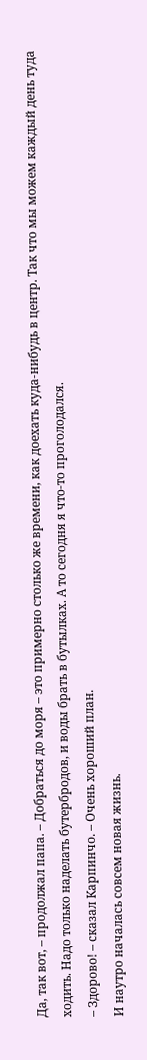Да, так вот, – продолжал папа. – Добраться до моря – это примерно столько же времени, как доехать куда-нибудь в центр. Так что мы можем каждый день туда ходить. Надо только наделать бутербродов, и воды брать в бутылках. А то сегодня я что-то проголодался.
– Здорово! – сказал Карпинчо. – Очень хороший план.
И наутро началась совсем новая жизнь.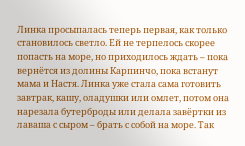Линка просыпалась теперь первая, как только становилось светло. Ей не терпелось скорее попасть на море, но приходилось ждать – пока вернётся из долины Карпинчо, пока встанут мама и Настя. Линка уже стала сама готовить завтрак, кашу, оладушки или омлет, потом она нарезала бутерброды или делала завёртки из лаваша с сыром – брать с собой на море. Так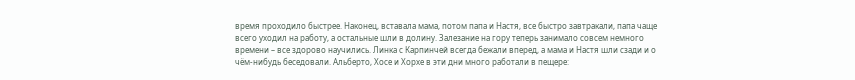время проходило быстрее. Наконец, вставала мама, потом папа и Настя, все быстро завтракали, папа чаще всего уходил на работу, а остальные шли в долину. Залезание на гору теперь занимало совсем немного времени – все здорово научились. Линка с Карпинчей всегда бежали вперед, а мама и Настя шли сзади и о чём-нибудь беседовали. Альберто, Хосе и Хорхе в эти дни много работали в пещере: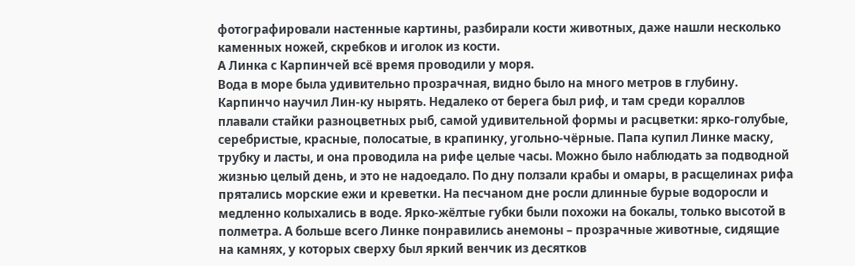фотографировали настенные картины, разбирали кости животных, даже нашли несколько каменных ножей, скребков и иголок из кости.
А Линка с Карпинчей всё время проводили у моря.
Вода в море была удивительно прозрачная, видно было на много метров в глубину. Карпинчо научил Лин-ку нырять. Недалеко от берега был риф, и там среди кораллов плавали стайки разноцветных рыб, самой удивительной формы и расцветки: ярко-голубые, серебристые, красные, полосатые, в крапинку, угольно-чёрные. Папа купил Линке маску, трубку и ласты, и она проводила на рифе целые часы. Можно было наблюдать за подводной жизнью целый день, и это не надоедало. По дну ползали крабы и омары, в расщелинах рифа прятались морские ежи и креветки. На песчаном дне росли длинные бурые водоросли и медленно колыхались в воде. Ярко-жёлтые губки были похожи на бокалы, только высотой в полметра. А больше всего Линке понравились анемоны – прозрачные животные, сидящие на камнях, у которых сверху был яркий венчик из десятков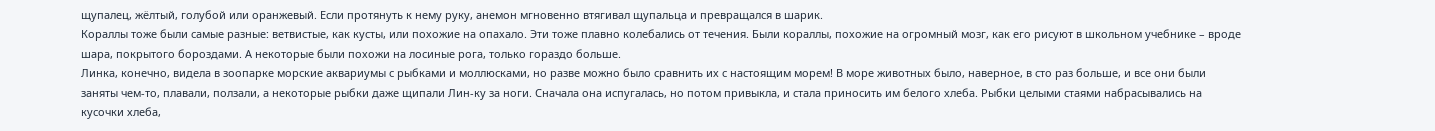щупалец, жёлтый, голубой или оранжевый. Если протянуть к нему руку, анемон мгновенно втягивал щупальца и превращался в шарик.
Кораллы тоже были самые разные: ветвистые, как кусты, или похожие на опахало. Эти тоже плавно колебались от течения. Были кораллы, похожие на огромный мозг, как его рисуют в школьном учебнике – вроде шара, покрытого бороздами. А некоторые были похожи на лосиные рога, только гораздо больше.
Линка, конечно, видела в зоопарке морские аквариумы с рыбками и моллюсками, но разве можно было сравнить их с настоящим морем! В море животных было, наверное, в сто раз больше, и все они были заняты чем-то, плавали, ползали, а некоторые рыбки даже щипали Лин-ку за ноги. Сначала она испугалась, но потом привыкла, и стала приносить им белого хлеба. Рыбки целыми стаями набрасывались на кусочки хлеба,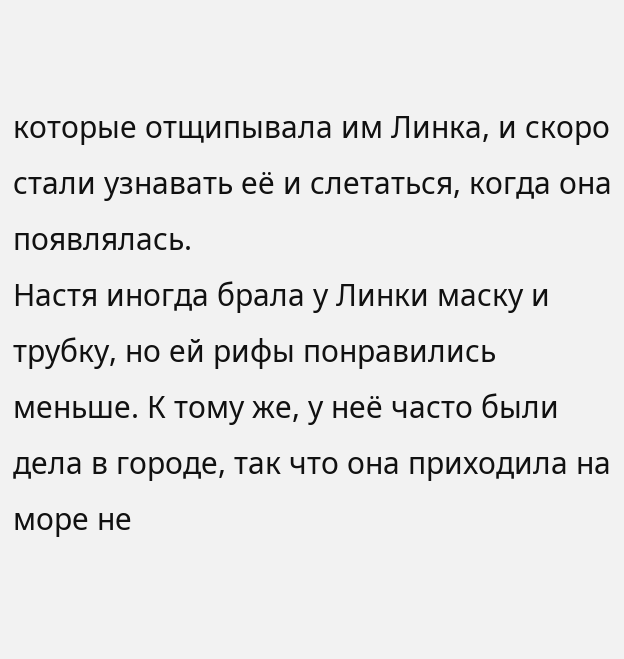которые отщипывала им Линка, и скоро стали узнавать её и слетаться, когда она появлялась.
Настя иногда брала у Линки маску и трубку, но ей рифы понравились меньше. К тому же, у неё часто были дела в городе, так что она приходила на море не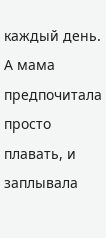каждый день. А мама предпочитала просто плавать, и заплывала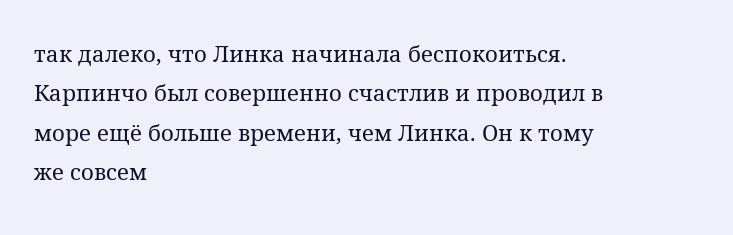так далеко, что Линка начинала беспокоиться.
Карпинчо был совершенно счастлив и проводил в море ещё больше времени, чем Линка. Он к тому же совсем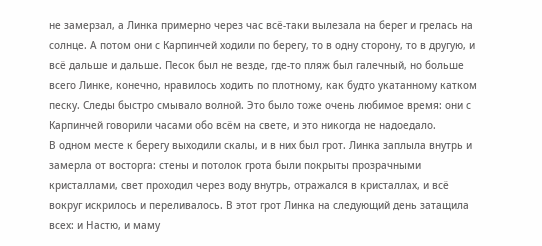не замерзал, а Линка примерно через час всё-таки вылезала на берег и грелась на солнце. А потом они с Карпинчей ходили по берегу, то в одну сторону, то в другую, и всё дальше и дальше. Песок был не везде, где-то пляж был галечный, но больше всего Линке, конечно, нравилось ходить по плотному, как будто укатанному катком песку. Следы быстро смывало волной. Это было тоже очень любимое время: они с Карпинчей говорили часами обо всём на свете, и это никогда не надоедало.
В одном месте к берегу выходили скалы, и в них был грот. Линка заплыла внутрь и замерла от восторга: стены и потолок грота были покрыты прозрачными кристаллами, свет проходил через воду внутрь, отражался в кристаллах, и всё вокруг искрилось и переливалось. В этот грот Линка на следующий день затащила всех: и Настю, и маму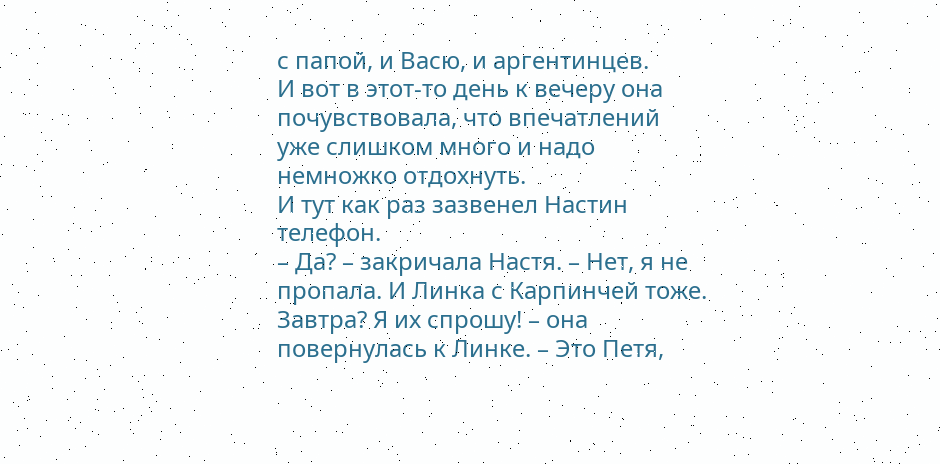с папой, и Васю, и аргентинцев.
И вот в этот-то день к вечеру она почувствовала, что впечатлений уже слишком много и надо немножко отдохнуть.
И тут как раз зазвенел Настин телефон.
– Да? – закричала Настя. – Нет, я не пропала. И Линка с Карпинчей тоже. Завтра? Я их спрошу! – она повернулась к Линке. – Это Петя,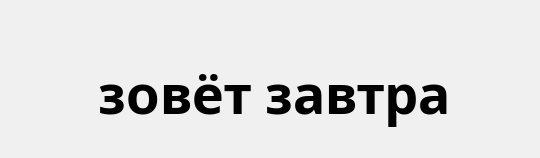зовёт завтра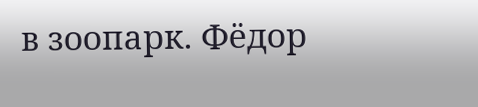в зоопарк. Фёдор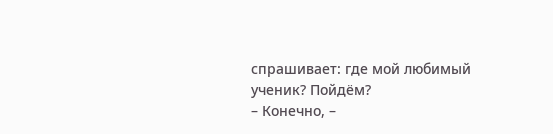спрашивает: где мой любимый ученик? Пойдём?
– Конечно, –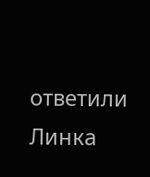ответили Линка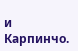и Карпинчо.